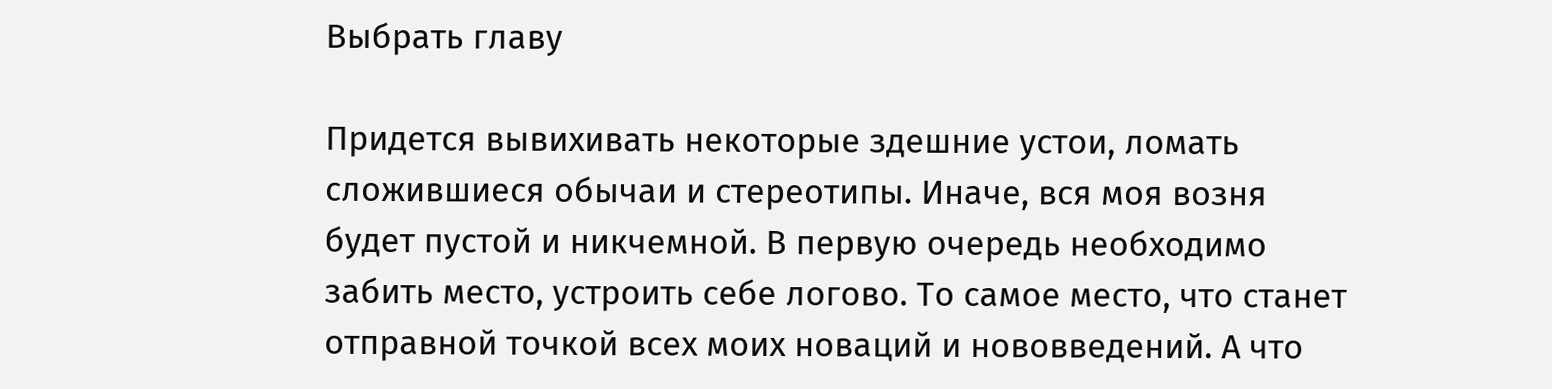Выбрать главу

Придется вывихивать некоторые здешние устои, ломать сложившиеся обычаи и стереотипы. Иначе, вся моя возня будет пустой и никчемной. В первую очередь необходимо забить место, устроить себе логово. То самое место, что станет отправной точкой всех моих новаций и нововведений. А что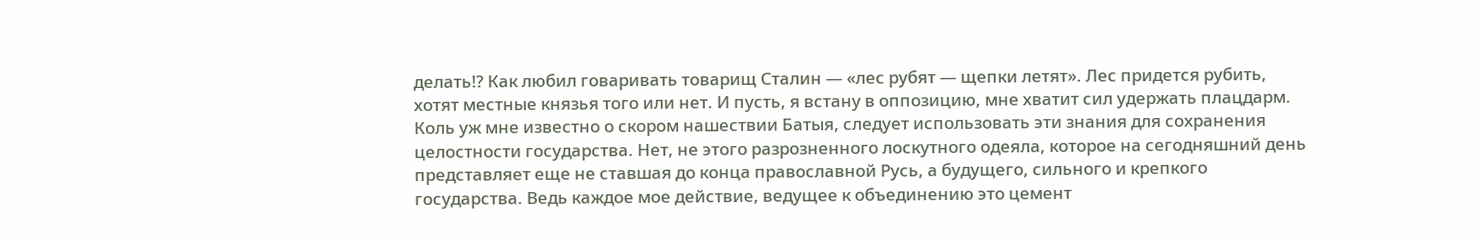делать⁉ Как любил говаривать товарищ Сталин — «лес рубят — щепки летят». Лес придется рубить, хотят местные князья того или нет. И пусть, я встану в оппозицию, мне хватит сил удержать плацдарм. Коль уж мне известно о скором нашествии Батыя, следует использовать эти знания для сохранения целостности государства. Нет, не этого разрозненного лоскутного одеяла, которое на сегодняшний день представляет еще не ставшая до конца православной Русь, а будущего, сильного и крепкого государства. Ведь каждое мое действие, ведущее к объединению это цемент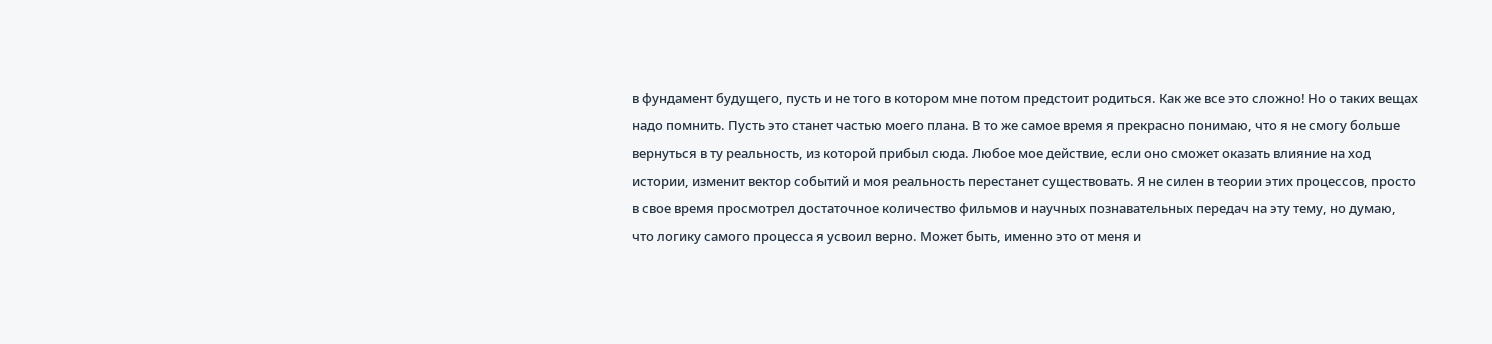в фундамент будущего, пусть и не того в котором мне потом предстоит родиться. Как же все это сложно! Но о таких вещах надо помнить. Пусть это станет частью моего плана. В то же самое время я прекрасно понимаю, что я не смогу больше вернуться в ту реальность, из которой прибыл сюда. Любое мое действие, если оно сможет оказать влияние на ход истории, изменит вектор событий и моя реальность перестанет существовать. Я не силен в теории этих процессов, просто в свое время просмотрел достаточное количество фильмов и научных познавательных передач на эту тему, но думаю, что логику самого процесса я усвоил верно. Может быть, именно это от меня и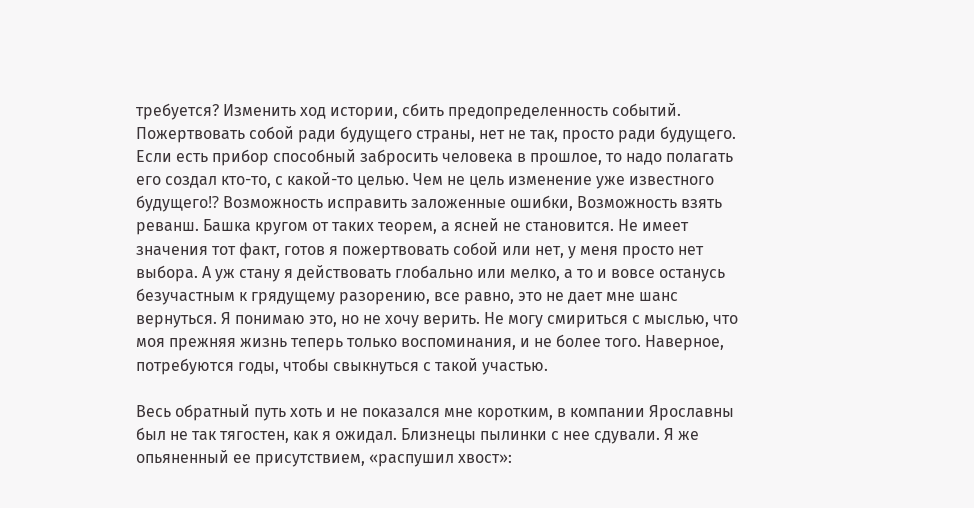требуется? Изменить ход истории, сбить предопределенность событий. Пожертвовать собой ради будущего страны, нет не так, просто ради будущего. Если есть прибор способный забросить человека в прошлое, то надо полагать его создал кто-то, с какой-то целью. Чем не цель изменение уже известного будущего⁉ Возможность исправить заложенные ошибки, Возможность взять реванш. Башка кругом от таких теорем, а ясней не становится. Не имеет значения тот факт, готов я пожертвовать собой или нет, у меня просто нет выбора. А уж стану я действовать глобально или мелко, а то и вовсе останусь безучастным к грядущему разорению, все равно, это не дает мне шанс вернуться. Я понимаю это, но не хочу верить. Не могу смириться с мыслью, что моя прежняя жизнь теперь только воспоминания, и не более того. Наверное, потребуются годы, чтобы свыкнуться с такой участью.

Весь обратный путь хоть и не показался мне коротким, в компании Ярославны был не так тягостен, как я ожидал. Близнецы пылинки с нее сдували. Я же опьяненный ее присутствием, «распушил хвост»: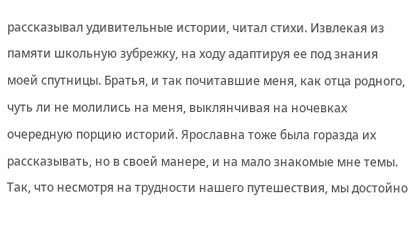рассказывал удивительные истории, читал стихи. Извлекая из памяти школьную зубрежку, на ходу адаптируя ее под знания моей спутницы. Братья, и так почитавшие меня, как отца родного, чуть ли не молились на меня, выклянчивая на ночевках очередную порцию историй. Ярославна тоже была горазда их рассказывать, но в своей манере, и на мало знакомые мне темы. Так, что несмотря на трудности нашего путешествия, мы достойно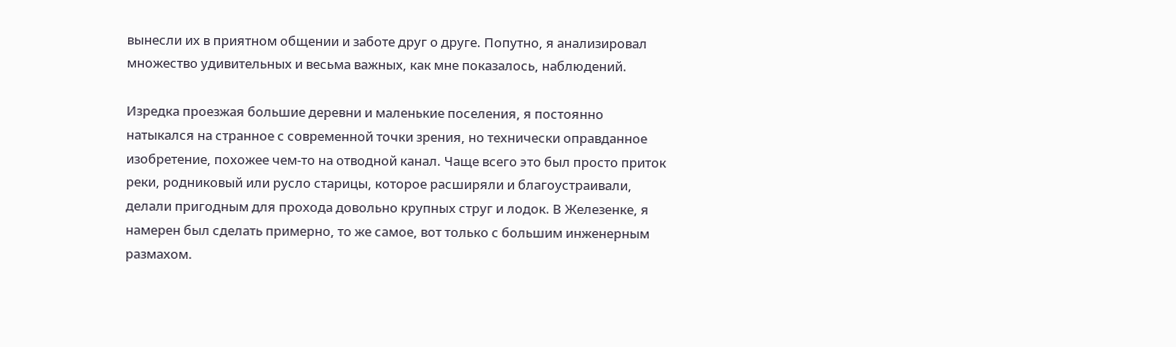вынесли их в приятном общении и заботе друг о друге. Попутно, я анализировал множество удивительных и весьма важных, как мне показалось, наблюдений.

Изредка проезжая большие деревни и маленькие поселения, я постоянно натыкался на странное с современной точки зрения, но технически оправданное изобретение, похожее чем-то на отводной канал. Чаще всего это был просто приток реки, родниковый или русло старицы, которое расширяли и благоустраивали, делали пригодным для прохода довольно крупных струг и лодок. В Железенке, я намерен был сделать примерно, то же самое, вот только с большим инженерным размахом.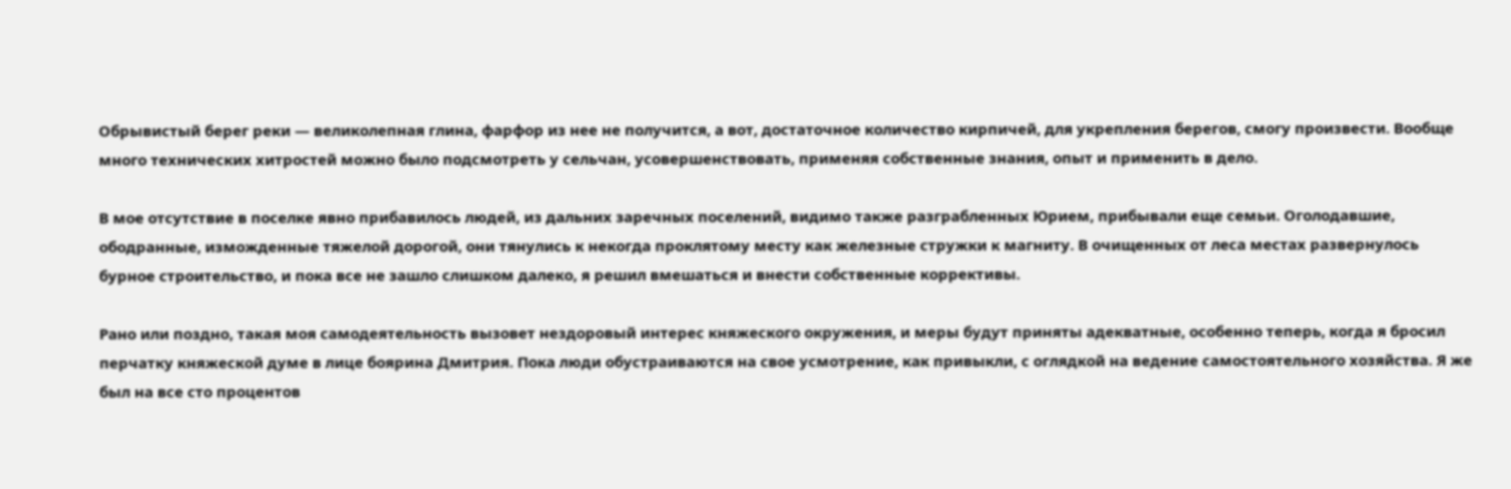Обрывистый берег реки — великолепная глина, фарфор из нее не получится, а вот, достаточное количество кирпичей, для укрепления берегов, смогу произвести. Вообще много технических хитростей можно было подсмотреть у сельчан, усовершенствовать, применяя собственные знания, опыт и применить в дело.

В мое отсутствие в поселке явно прибавилось людей, из дальних заречных поселений, видимо также разграбленных Юрием, прибывали еще семьи. Оголодавшие, ободранные, изможденные тяжелой дорогой, они тянулись к некогда проклятому месту как железные стружки к магниту. В очищенных от леса местах развернулось бурное строительство, и пока все не зашло слишком далеко, я решил вмешаться и внести собственные коррективы.

Рано или поздно, такая моя самодеятельность вызовет нездоровый интерес княжеского окружения, и меры будут приняты адекватные, особенно теперь, когда я бросил перчатку княжеской думе в лице боярина Дмитрия. Пока люди обустраиваются на свое усмотрение, как привыкли, с оглядкой на ведение самостоятельного хозяйства. Я же был на все сто процентов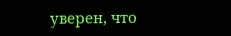уверен, что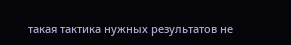такая тактика нужных результатов не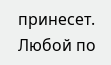принесет. Любой по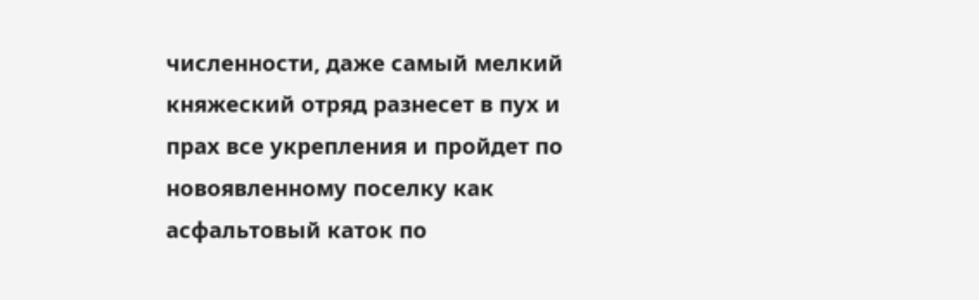численности, даже самый мелкий княжеский отряд разнесет в пух и прах все укрепления и пройдет по новоявленному поселку как асфальтовый каток по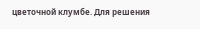цветочной клумбе. Для решения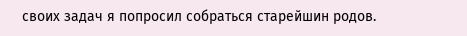своих задач я попросил собраться старейшин родов.